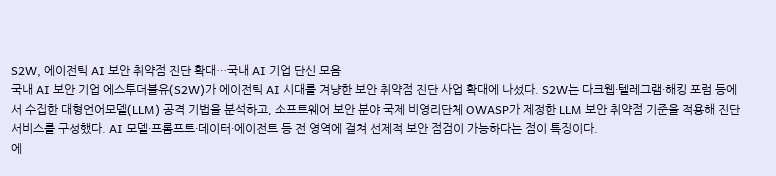S2W, 에이전틱 AI 보안 취약점 진단 확대…국내 AI 기업 단신 모음
국내 AI 보안 기업 에스투더블유(S2W)가 에이전틱 AI 시대를 겨냥한 보안 취약점 진단 사업 확대에 나섰다. S2W는 다크웹·텔레그램·해킹 포럼 등에서 수집한 대형언어모델(LLM) 공격 기법을 분석하고, 소프트웨어 보안 분야 국제 비영리단체 OWASP가 제정한 LLM 보안 취약점 기준을 적용해 진단 서비스를 구성했다. AI 모델·프롬프트·데이터·에이전트 등 전 영역에 걸쳐 선제적 보안 점검이 가능하다는 점이 특징이다.
에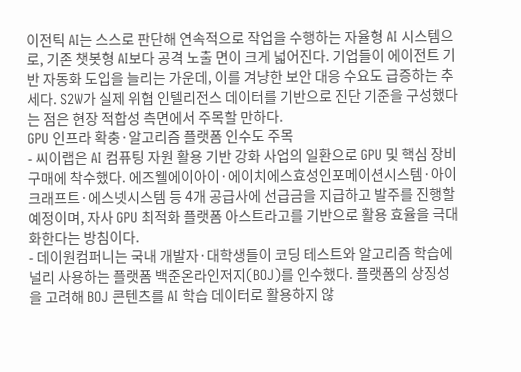이전틱 AI는 스스로 판단해 연속적으로 작업을 수행하는 자율형 AI 시스템으로, 기존 챗봇형 AI보다 공격 노출 면이 크게 넓어진다. 기업들이 에이전트 기반 자동화 도입을 늘리는 가운데, 이를 겨냥한 보안 대응 수요도 급증하는 추세다. S2W가 실제 위협 인텔리전스 데이터를 기반으로 진단 기준을 구성했다는 점은 현장 적합성 측면에서 주목할 만하다.
GPU 인프라 확충·알고리즘 플랫폼 인수도 주목
- 씨이랩은 AI 컴퓨팅 자원 활용 기반 강화 사업의 일환으로 GPU 및 핵심 장비 구매에 착수했다. 에즈웰에이아이·에이치에스효성인포메이션시스템·아이크래프트·에스넷시스템 등 4개 공급사에 선급금을 지급하고 발주를 진행할 예정이며, 자사 GPU 최적화 플랫폼 아스트라고를 기반으로 활용 효율을 극대화한다는 방침이다.
- 데이원컴퍼니는 국내 개발자·대학생들이 코딩 테스트와 알고리즘 학습에 널리 사용하는 플랫폼 백준온라인저지(BOJ)를 인수했다. 플랫폼의 상징성을 고려해 BOJ 콘텐츠를 AI 학습 데이터로 활용하지 않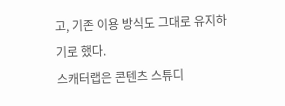고, 기존 이용 방식도 그대로 유지하기로 했다.
스캐터랩은 콘텐츠 스튜디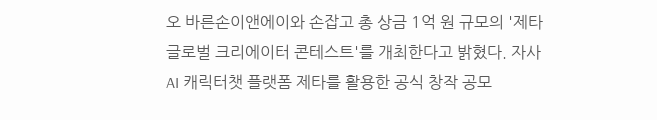오 바른손이앤에이와 손잡고 총 상금 1억 원 규모의 '제타 글로벌 크리에이터 콘테스트'를 개최한다고 밝혔다. 자사 AI 캐릭터챗 플랫폼 제타를 활용한 공식 창작 공모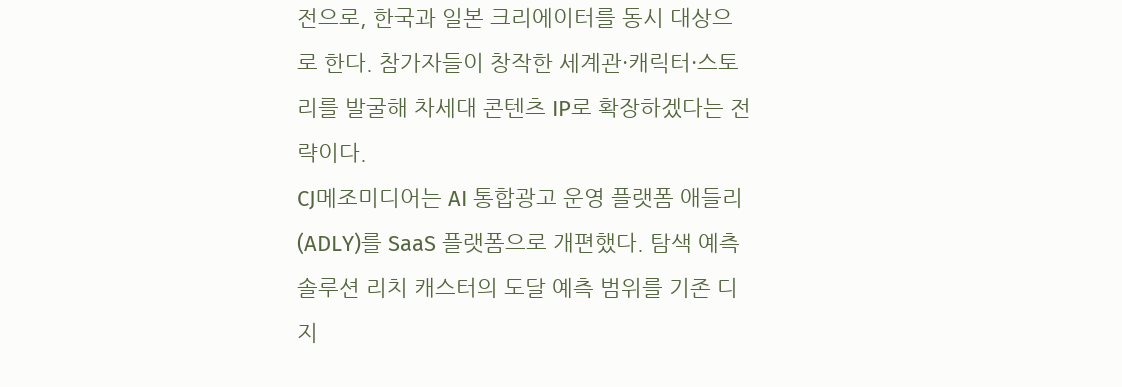전으로, 한국과 일본 크리에이터를 동시 대상으로 한다. 참가자들이 창작한 세계관·캐릭터·스토리를 발굴해 차세대 콘텐츠 IP로 확장하겠다는 전략이다.
CJ메조미디어는 AI 통합광고 운영 플랫폼 애들리(ADLY)를 SaaS 플랫폼으로 개편했다. 탐색 예측 솔루션 리치 캐스터의 도달 예측 범위를 기존 디지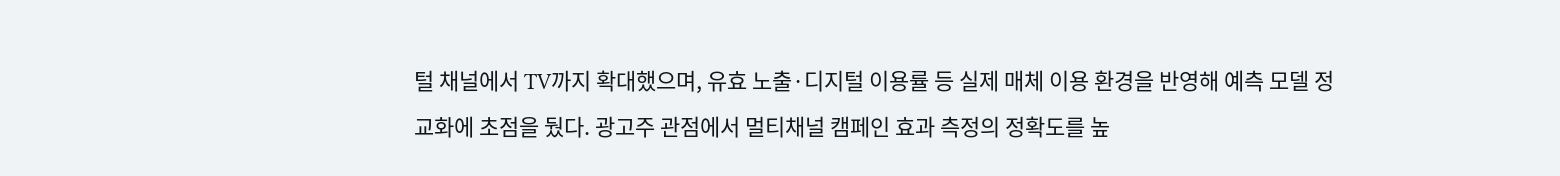털 채널에서 TV까지 확대했으며, 유효 노출·디지털 이용률 등 실제 매체 이용 환경을 반영해 예측 모델 정교화에 초점을 뒀다. 광고주 관점에서 멀티채널 캠페인 효과 측정의 정확도를 높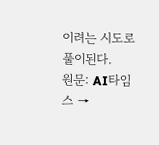이려는 시도로 풀이된다.
원문: AI타임스 →